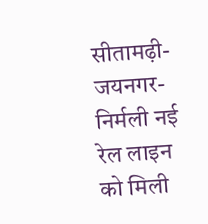सीतामढ़ी-जयनगर-निर्मली नई रेल लाइन को मिली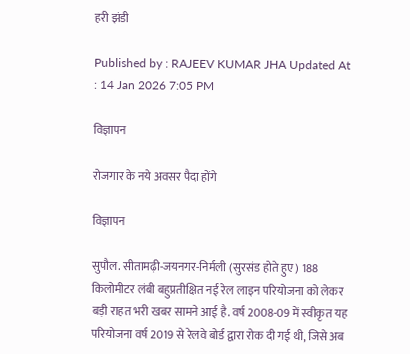हरी झंडी

Published by : RAJEEV KUMAR JHA Updated At : 14 Jan 2026 7:05 PM

विज्ञापन

रोजगार के नये अवसर पैदा होंगे

विज्ञापन

सुपौल. सीतामढ़ी-जयनगर-निर्मली (सुरसंड होते हुए) 188 किलोमीटर लंबी बहुप्रतीक्षित नई रेल लाइन परियोजना को लेकर बड़ी राहत भरी खबर सामने आई है. वर्ष 2008-09 में स्वीकृत यह परियोजना वर्ष 2019 से रेलवे बोर्ड द्वारा रोक दी गई थी, जिसे अब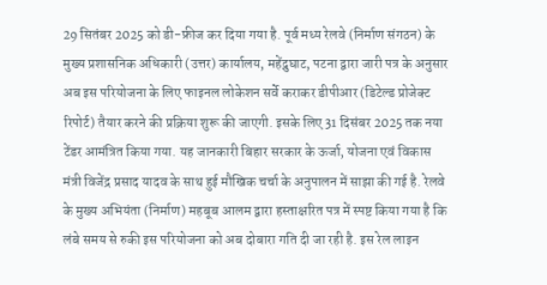29 सितंबर 2025 को डी-फ्रीज कर दिया गया है. पूर्व मध्य रेलवे (निर्माण संगठन) के मुख्य प्रशासनिक अधिकारी (उत्तर) कार्यालय, महेंद्रुघाट, पटना द्वारा जारी पत्र के अनुसार अब इस परियोजना के लिए फाइनल लोकेशन सर्वे कराकर डीपीआर (डिटेल्ड प्रोजेक्ट रिपोर्ट) तैयार करने की प्रक्रिया शुरू की जाएगी. इसके लिए 31 दिसंबर 2025 तक नया टेंडर आमंत्रित किया गया. यह जानकारी बिहार सरकार के ऊर्जा, योजना एवं विकास मंत्री विजेंद्र प्रसाद यादव के साथ हुई मौखिक चर्चा के अनुपालन में साझा की गई है. रेलवे के मुख्य अभियंता (निर्माण) महबूब आलम द्वारा हस्ताक्षरित पत्र में स्पष्ट किया गया है कि लंबे समय से रुकी इस परियोजना को अब दोबारा गति दी जा रही है. इस रेल लाइन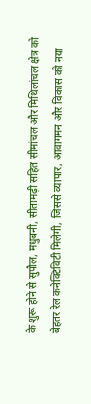के शुरू होने से सुपौल, मधुबनी, सीतामढ़ी सहित सीमांचल और मिथिलांचल क्षेत्र को बेहतर रेल कनेक्टिविटी मिलेगी, जिससे व्यापार, आवागमन और विकास को नया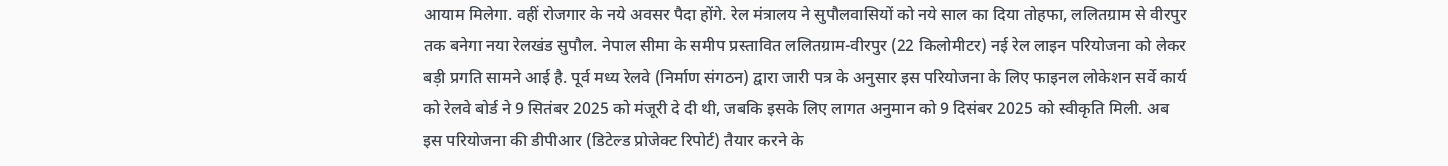आयाम मिलेगा. वहीं रोजगार के नये अवसर पैदा होंगे. रेल मंत्रालय ने सुपौलवासियों को नये साल का दिया तोहफा, ललितग्राम से वीरपुर तक बनेगा नया रेलखंड सुपौल. नेपाल सीमा के समीप प्रस्तावित ललितग्राम-वीरपुर (22 किलोमीटर) नई रेल लाइन परियोजना को लेकर बड़ी प्रगति सामने आई है. पूर्व मध्य रेलवे (निर्माण संगठन) द्वारा जारी पत्र के अनुसार इस परियोजना के लिए फाइनल लोकेशन सर्वे कार्य को रेलवे बोर्ड ने 9 सितंबर 2025 को मंजूरी दे दी थी, जबकि इसके लिए लागत अनुमान को 9 दिसंबर 2025 को स्वीकृति मिली. अब इस परियोजना की डीपीआर (डिटेल्ड प्रोजेक्ट रिपोर्ट) तैयार करने के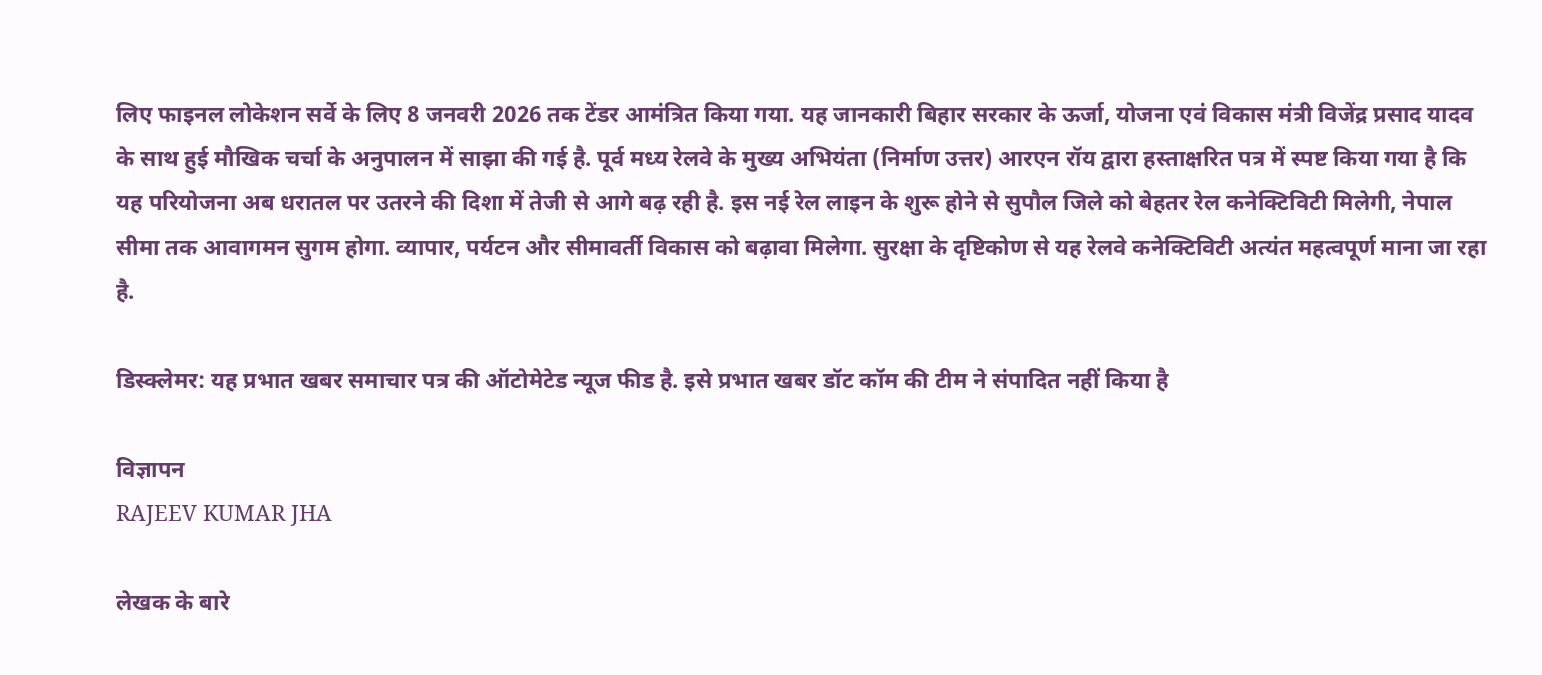लिए फाइनल लोकेशन सर्वे के लिए 8 जनवरी 2026 तक टेंडर आमंत्रित किया गया. यह जानकारी बिहार सरकार के ऊर्जा, योजना एवं विकास मंत्री विजेंद्र प्रसाद यादव के साथ हुई मौखिक चर्चा के अनुपालन में साझा की गई है. पूर्व मध्य रेलवे के मुख्य अभियंता (निर्माण उत्तर) आरएन रॉय द्वारा हस्ताक्षरित पत्र में स्पष्ट किया गया है कि यह परियोजना अब धरातल पर उतरने की दिशा में तेजी से आगे बढ़ रही है. इस नई रेल लाइन के शुरू होने से सुपौल जिले को बेहतर रेल कनेक्टिविटी मिलेगी, नेपाल सीमा तक आवागमन सुगम होगा. व्यापार, पर्यटन और सीमावर्ती विकास को बढ़ावा मिलेगा. सुरक्षा के दृष्टिकोण से यह रेलवे कनेक्टिविटी अत्यंत महत्वपूर्ण माना जा रहा है.

डिस्क्लेमर: यह प्रभात खबर समाचार पत्र की ऑटोमेटेड न्यूज फीड है. इसे प्रभात खबर डॉट कॉम की टीम ने संपादित नहीं किया है

विज्ञापन
RAJEEV KUMAR JHA

लेखक के बारे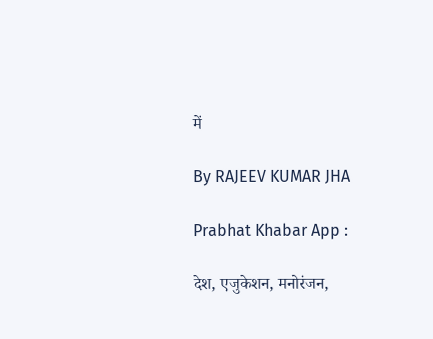में

By RAJEEV KUMAR JHA

Prabhat Khabar App :

देश, एजुकेशन, मनोरंजन,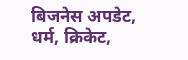बिजनेस अपडेट, धर्म, क्रिकेट,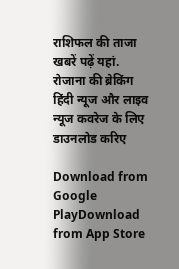राशिफल की ताजा खबरें पढ़ें यहां. रोजाना की ब्रेकिंग हिंदी न्यूज और लाइव न्यूज कवरेज के लिए डाउनलोड करिए

Download from Google PlayDownload from App Store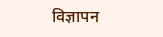विज्ञापन